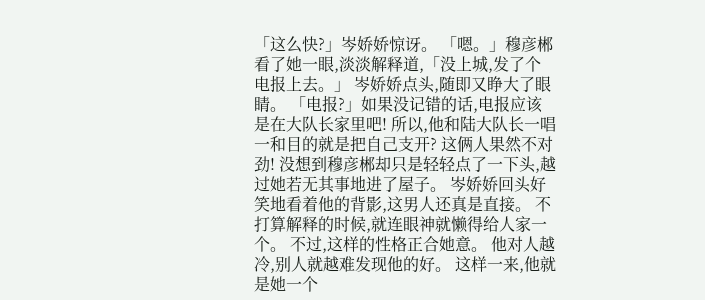「这么快?」岑娇娇惊讶。 「嗯。」穆彦郴看了她一眼,淡淡解释道,「没上城,发了个电报上去。」 岑娇娇点头,随即又睁大了眼睛。 「电报?」如果没记错的话,电报应该是在大队长家里吧! 所以,他和陆大队长一唱一和目的就是把自己支开? 这俩人果然不对劲! 没想到穆彦郴却只是轻轻点了一下头,越过她若无其事地进了屋子。 岑娇娇回头好笑地看着他的背影,这男人还真是直接。 不打算解释的时候,就连眼神就懒得给人家一个。 不过,这样的性格正合她意。 他对人越冷,别人就越难发现他的好。 这样一来,他就是她一个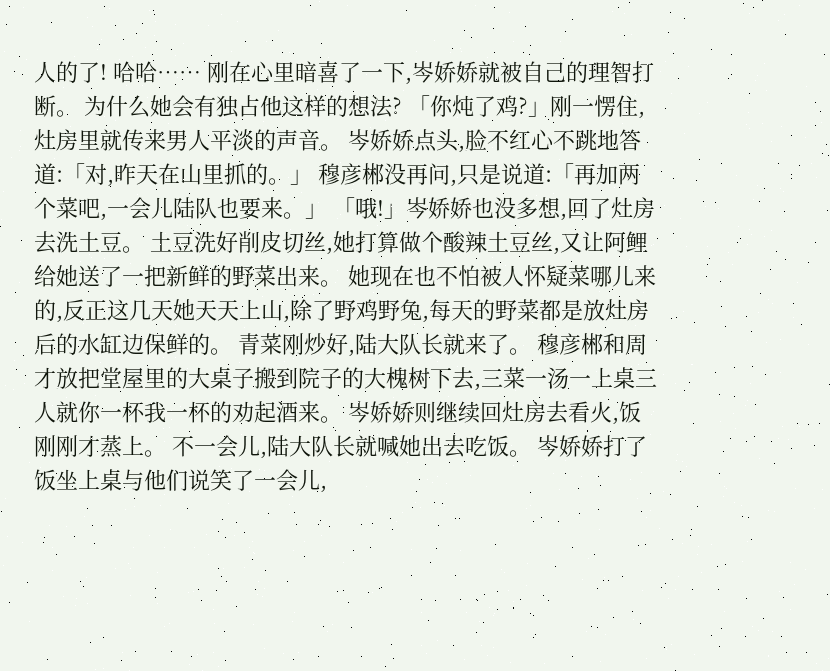人的了! 哈哈…… 刚在心里暗喜了一下,岑娇娇就被自己的理智打断。 为什么她会有独占他这样的想法? 「你炖了鸡?」刚一愣住,灶房里就传来男人平淡的声音。 岑娇娇点头,脸不红心不跳地答道:「对,昨天在山里抓的。」 穆彦郴没再问,只是说道:「再加两个菜吧,一会儿陆队也要来。」 「哦!」岑娇娇也没多想,回了灶房去洗土豆。 土豆洗好削皮切丝,她打算做个酸辣土豆丝,又让阿鲤给她送了一把新鲜的野菜出来。 她现在也不怕被人怀疑菜哪儿来的,反正这几天她天天上山,除了野鸡野兔,每天的野菜都是放灶房后的水缸边保鲜的。 青菜刚炒好,陆大队长就来了。 穆彦郴和周才放把堂屋里的大桌子搬到院子的大槐树下去,三菜一汤一上桌三人就你一杯我一杯的劝起酒来。 岑娇娇则继续回灶房去看火,饭刚刚才蒸上。 不一会儿,陆大队长就喊她出去吃饭。 岑娇娇打了饭坐上桌与他们说笑了一会儿,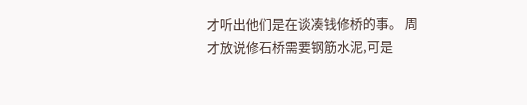才听出他们是在谈凑钱修桥的事。 周才放说修石桥需要钢筋水泥,可是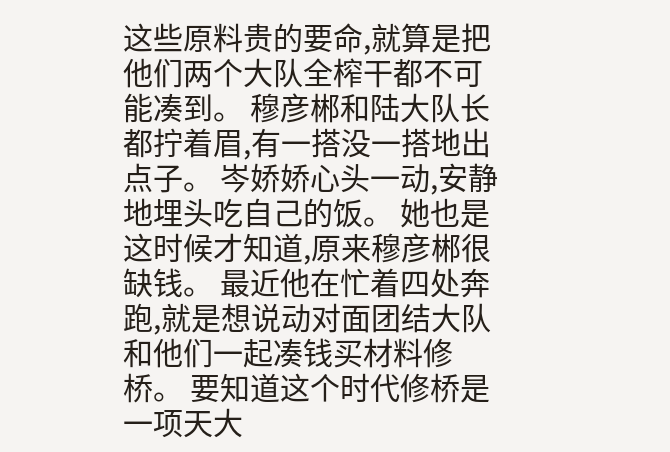这些原料贵的要命,就算是把他们两个大队全榨干都不可能凑到。 穆彦郴和陆大队长都拧着眉,有一搭没一搭地出点子。 岑娇娇心头一动,安静地埋头吃自己的饭。 她也是这时候才知道,原来穆彦郴很缺钱。 最近他在忙着四处奔跑,就是想说动对面团结大队和他们一起凑钱买材料修桥。 要知道这个时代修桥是一项天大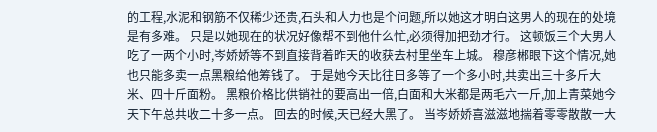的工程,水泥和钢筋不仅稀少还贵,石头和人力也是个问题,所以她这才明白这男人的现在的处境是有多难。 只是以她现在的状况好像帮不到他什么忙,必须得加把劲才行。 这顿饭三个大男人吃了一两个小时,岑娇娇等不到直接背着昨天的收获去村里坐车上城。 穆彦郴眼下这个情况,她也只能多卖一点黑粮给他筹钱了。 于是她今天比往日多等了一个多小时,共卖出三十多斤大米、四十斤面粉。 黑粮价格比供销社的要高出一倍,白面和大米都是两毛六一斤,加上青菜她今天下午总共收二十多一点。 回去的时候,天已经大黑了。 当岑娇娇喜滋滋地揣着零零散散一大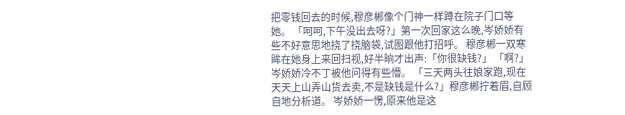把零钱回去的时候,穆彦郴像个门神一样蹲在院子门口等她。 「呵呵,下午没出去呀?」第一次回家这么晚,岑娇娇有些不好意思地挠了挠脑袋,试图跟他打招呼。 穆彦郴一双寒眸在她身上来回扫视,好半晌才出声:「你很缺钱?」 「啊?」岑娇娇冷不丁被他问得有些懵。 「三天两头往娘家跑,现在天天上山弄山货去卖,不是缺钱是什么?」穆彦郴拧着眉,自顾自地分析道。 岑娇娇一愣,原来他是这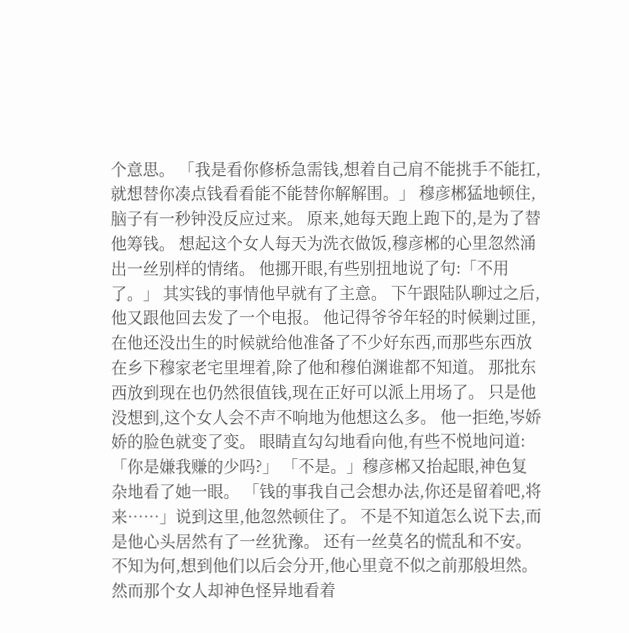个意思。 「我是看你修桥急需钱,想着自己肩不能挑手不能扛,就想替你凑点钱看看能不能替你解解围。」 穆彦郴猛地顿住,脑子有一秒钟没反应过来。 原来,她每天跑上跑下的,是为了替他筹钱。 想起这个女人每天为洗衣做饭,穆彦郴的心里忽然涌出一丝别样的情绪。 他挪开眼,有些别扭地说了句:「不用了。」 其实钱的事情他早就有了主意。 下午跟陆队聊过之后,他又跟他回去发了一个电报。 他记得爷爷年轻的时候剿过匪,在他还没出生的时候就给他准备了不少好东西,而那些东西放在乡下穆家老宅里埋着,除了他和穆伯渊谁都不知道。 那批东西放到现在也仍然很值钱,现在正好可以派上用场了。 只是他没想到,这个女人会不声不响地为他想这么多。 他一拒绝,岑娇娇的脸色就变了变。 眼睛直勾勾地看向他,有些不悦地问道:「你是嫌我赚的少吗?」 「不是。」穆彦郴又抬起眼,神色复杂地看了她一眼。 「钱的事我自己会想办法,你还是留着吧,将来……」说到这里,他忽然顿住了。 不是不知道怎么说下去,而是他心头居然有了一丝犹豫。 还有一丝莫名的慌乱和不安。 不知为何,想到他们以后会分开,他心里竟不似之前那般坦然。 然而那个女人却神色怪异地看着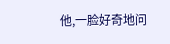他,一脸好奇地问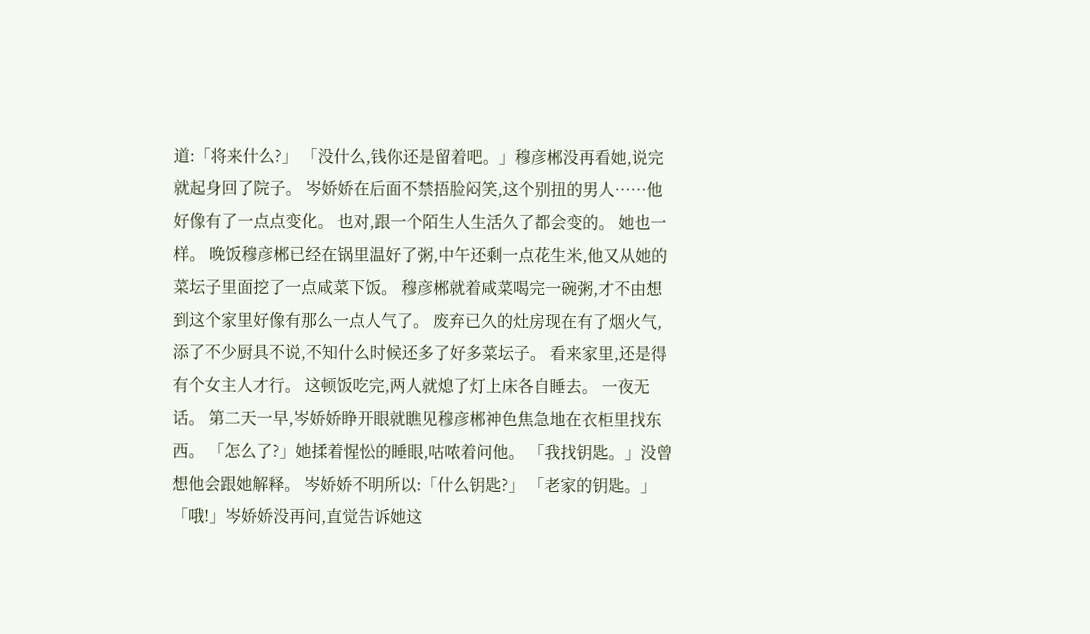道:「将来什么?」 「没什么,钱你还是留着吧。」穆彦郴没再看她,说完就起身回了院子。 岑娇娇在后面不禁捂脸闷笑,这个别扭的男人……他好像有了一点点变化。 也对,跟一个陌生人生活久了都会变的。 她也一样。 晚饭穆彦郴已经在锅里温好了粥,中午还剩一点花生米,他又从她的菜坛子里面挖了一点咸菜下饭。 穆彦郴就着咸菜喝完一碗粥,才不由想到这个家里好像有那么一点人气了。 废弃已久的灶房现在有了烟火气,添了不少厨具不说,不知什么时候还多了好多菜坛子。 看来家里,还是得有个女主人才行。 这顿饭吃完,两人就熄了灯上床各自睡去。 一夜无话。 第二天一早,岑娇娇睁开眼就瞧见穆彦郴神色焦急地在衣柜里找东西。 「怎么了?」她揉着惺忪的睡眼,咕哝着问他。 「我找钥匙。」没曾想他会跟她解释。 岑娇娇不明所以:「什么钥匙?」 「老家的钥匙。」 「哦!」岑娇娇没再问,直觉告诉她这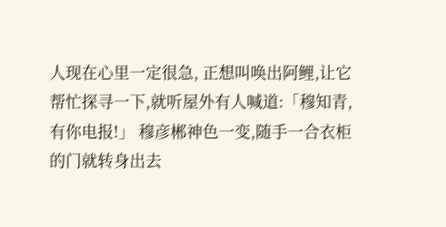人现在心里一定很急, 正想叫唤出阿鲤,让它帮忙探寻一下,就听屋外有人喊道:「穆知青,有你电报!」 穆彦郴神色一变,随手一合衣柜的门就转身出去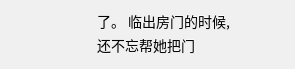了。 临出房门的时候,还不忘帮她把门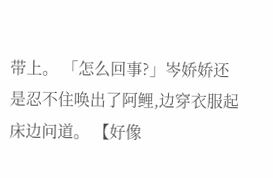带上。 「怎么回事?」岑娇娇还是忍不住唤出了阿鲤,边穿衣服起床边问道。 【好像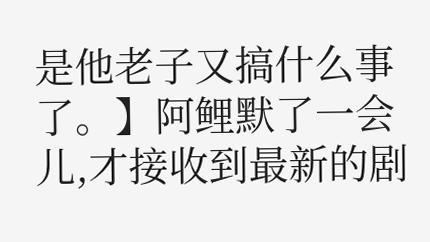是他老子又搞什么事了。】阿鲤默了一会儿,才接收到最新的剧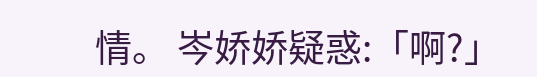情。 岑娇娇疑惑:「啊?」